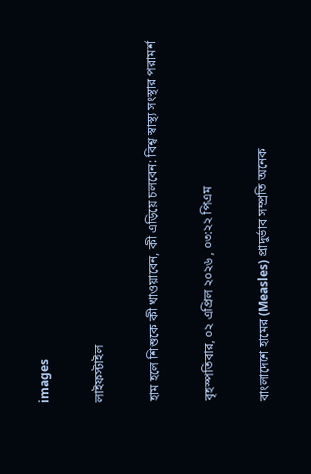images

লাইফস্টাইল

হাম হলে শিশুকে কী খাওয়াবেন, কী এড়িয়ে চলবেন: বিশ্ব স্বাস্থ্য সংস্থার পরামর্শ

বৃহস্পতিবার, ০২ এপ্রিল ২০২৬ , ০৩:২২ পিএম

বাংলাদেশে হামের (Measles) প্রাদুর্ভাব সম্প্রতি অনেক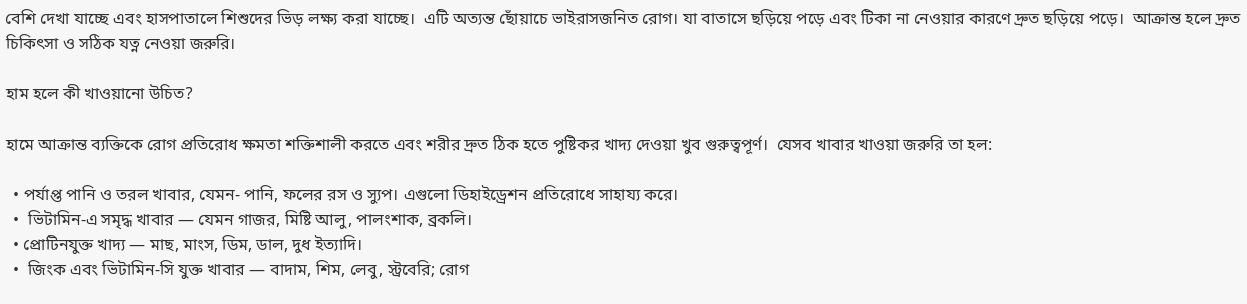বেশি দেখা যাচ্ছে এবং হাসপাতালে শিশুদের ভিড় লক্ষ্য করা যাচ্ছে।  এটি অত্যন্ত ছোঁয়াচে ভাইরাসজনিত রোগ। যা বাতাসে ছড়িয়ে পড়ে এবং টিকা না নেওয়ার কারণে দ্রুত ছড়িয়ে পড়ে।  আক্রান্ত হলে দ্রুত চিকিৎসা ও সঠিক যত্ন নেওয়া জরুরি।

হাম হলে কী খাওয়ানো উচিত?

হামে আক্রান্ত ব্যক্তিকে রোগ প্রতিরোধ ক্ষমতা শক্তিশালী করতে এবং শরীর দ্রুত ঠিক হতে পুষ্টিকর খাদ্য দেওয়া খুব গুরুত্বপূর্ণ।  যেসব খাবার খাওয়া জরুরি তা হল:

  • পর্যাপ্ত পানি ও তরল খাবার, যেমন- পানি, ফলের রস ও স্যুপ। এগুলো ডিহাইড্রেশন প্রতিরোধে সাহায্য করে।
  •  ভিটামিন-এ সমৃদ্ধ খাবার — যেমন গাজর, মিষ্টি আলু, পালংশাক, ব্রকলি।
  • প্রোটিনযুক্ত খাদ্য — মাছ, মাংস, ডিম, ডাল, দুধ ইত্যাদি।
  •  জিংক এবং ভিটামিন-সি যুক্ত খাবার — বাদাম, শিম, লেবু, স্ট্রবেরি; রোগ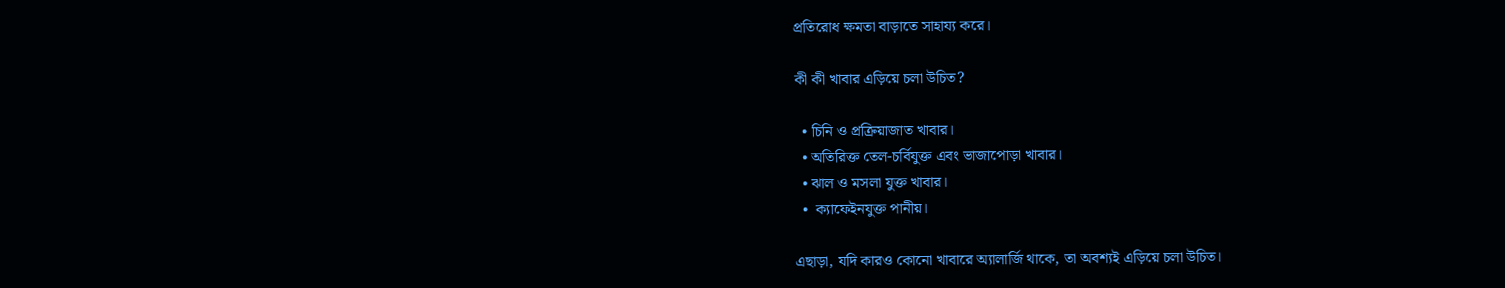প্রতিরোধ ক্ষমতা বাড়াতে সাহায্য করে।

কী কী খাবার এড়িয়ে চলা উচিত?

  • চিনি ও প্রক্রিয়াজাত খাবার।
  • অতিরিক্ত তেল-চর্বিযুক্ত এবং ভাজাপোড়া খাবার।
  • ঝাল ও মসলা যুক্ত খাবার।
  •  ক্যাফেইনযুক্ত পানীয়।

এছাড়া, যদি কারও কোনো খাবারে অ্যালার্জি থাকে, তা অবশ্যই এড়িয়ে চলা উচিত।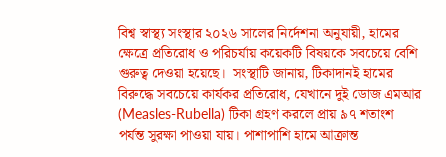বিশ্ব স্বাস্থ্য সংস্থার ২০২৬ সালের নির্দেশনা অনুযায়ী, হামের ক্ষেত্রে প্রতিরোধ ও পরিচর্যায় কয়েকটি বিষয়কে সবচেয়ে বেশি গুরুত্ব দেওয়া হয়েছে।  সংস্থাটি জানায়, টিকাদানই হামের বিরুদ্ধে সবচেয়ে কার্যকর প্রতিরোধ, যেখানে দুই ডোজ এমআর (Measles-Rubella) টিকা গ্রহণ করলে প্রায় ৯৭ শতাংশ পর্যন্ত সুরক্ষা পাওয়া যায়। পাশাপাশি হামে আক্রান্ত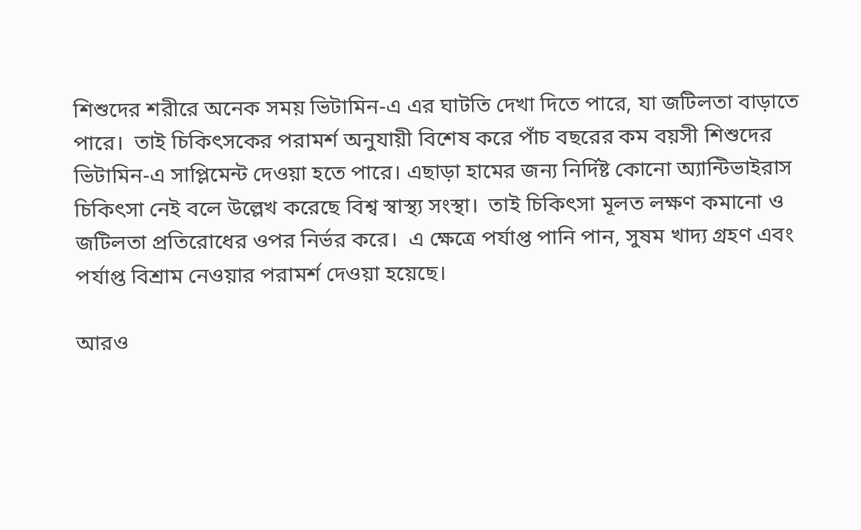শিশুদের শরীরে অনেক সময় ভিটামিন-এ এর ঘাটতি দেখা দিতে পারে, যা জটিলতা বাড়াতে পারে।  তাই চিকিৎসকের পরামর্শ অনুযায়ী বিশেষ করে পাঁচ বছরের কম বয়সী শিশুদের ভিটামিন-এ সাপ্লিমেন্ট দেওয়া হতে পারে। এছাড়া হামের জন্য নির্দিষ্ট কোনো অ্যান্টিভাইরাস চিকিৎসা নেই বলে উল্লেখ করেছে বিশ্ব স্বাস্থ্য সংস্থা।  তাই চিকিৎসা মূলত লক্ষণ কমানো ও জটিলতা প্রতিরোধের ওপর নির্ভর করে।  এ ক্ষেত্রে পর্যাপ্ত পানি পান, সুষম খাদ্য গ্রহণ এবং পর্যাপ্ত বিশ্রাম নেওয়ার পরামর্শ দেওয়া হয়েছে।

আরও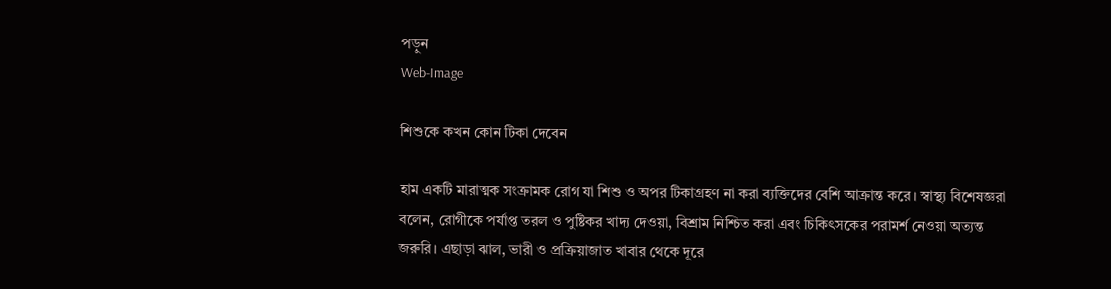পড়ুন
Web-Image

শিশুকে কখন কোন টিকা দেবেন

হাম একটি মারাত্মক সংক্রামক রোগ যা শিশু ও অপর টিকাগ্রহণ না করা ব্যক্তিদের বেশি আক্রান্ত করে। স্বাস্থ্য বিশেষজ্ঞরা বলেন, রোগীকে পর্যাপ্ত তরল ও পুষ্টিকর খাদ্য দেওয়া, বিশ্রাম নিশ্চিত করা এবং চিকিৎসকের পরামর্শ নেওয়া অত্যন্ত জরুরি। এছাড়া ঝাল, ভারী ও প্রক্রিয়াজাত খাবার থেকে দূরে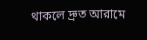থাকলে দ্রুত আরামে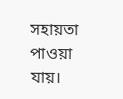সহায়তা পাওয়া যায়।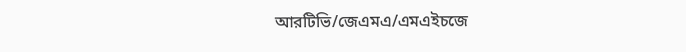আরটিভি/জেএমএ/এমএইচজে